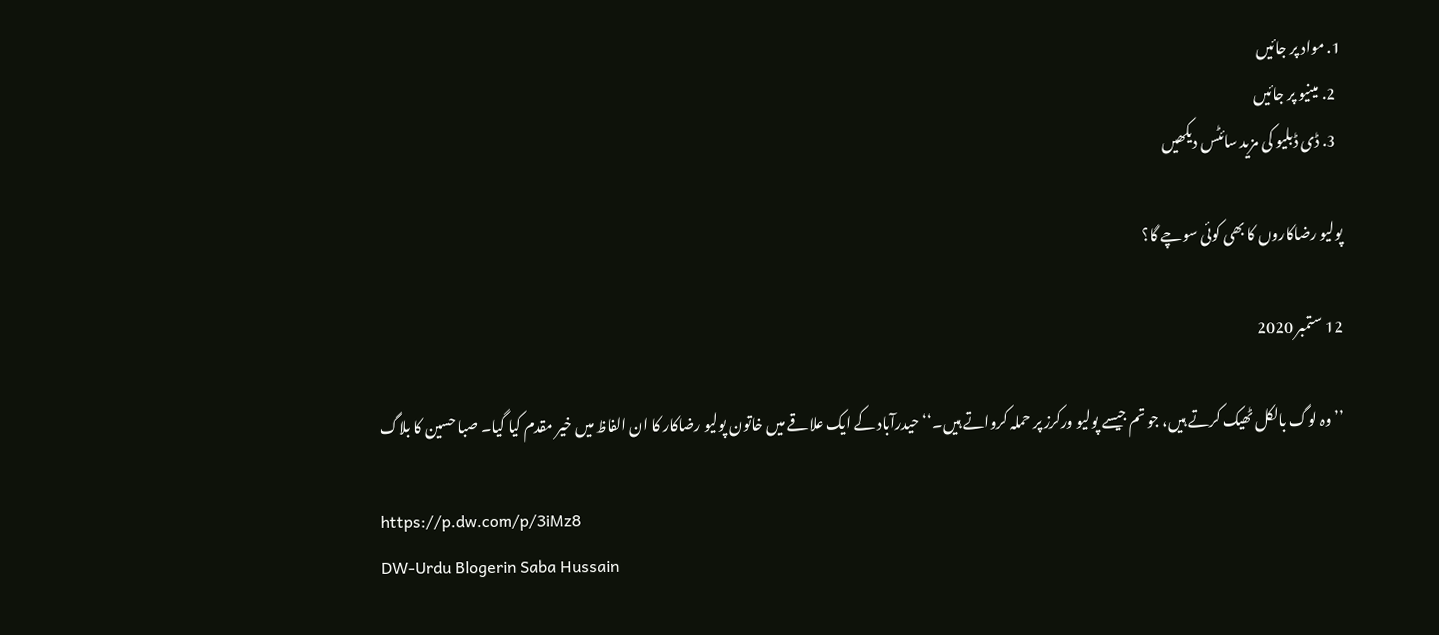1. مواد پر جائیں
  2. مینیو پر جائیں
  3. ڈی ڈبلیو کی مزید سائٹس دیکھیں

پولیو رضاکاروں کا بھی کوئی سوچے گا؟

12 ستمبر 2020

’’وہ لوگ بالکل ٹھیک کرتے ہیں، جو تم جیسے پولیو ورکرز پر حملہ کرواتے ہیں۔‘‘ حیدرآباد کے ایک علاقے میں خاتون پولیو رضاکار کا ان الفاظ میں خیر مقدم کیا گیا۔ صبا حسین کا بلاگ

https://p.dw.com/p/3iMz8
DW-Urdu Blogerin Saba Hussain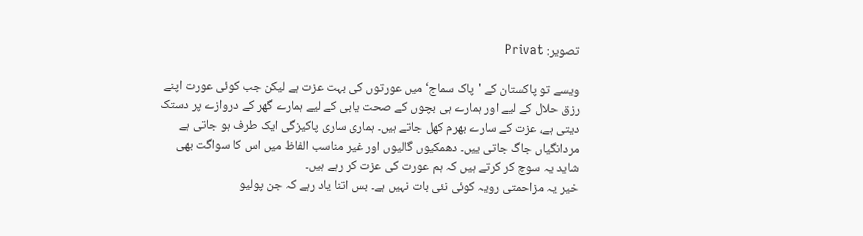تصویر: Privat

ویسے تو پاکستان کے 'پاک سماج‘ میں عورتوں کی بہت عزت ہے لیکن جب کوئی عورت اپنے رزق حلال کے لیے اور ہمارے ہی بچوں کے صحت یابی کے لیے ہمارے گھر کے دروازے پر دستک دیتی ہے، عزت کے سارے بھرم کھل جاتے ہیں۔ ہماری ساری پاکیزگی ایک طرف ہو جاتی ہے مردانگیاں جاگ جاتی ییں۔ دھمکیوں گالیوں اور غیر مناسب الفاظ میں اس کا سواگت بھی شاید یہ سوچ کر کرتے ہیں کہ ہم عورت کی عزت کر رہے ہیں۔
خیر یہ مزاحمتی رویہ کوئی نئی بات نہیں ہے۔ بس اتنا یاد رہے کہ جن پولیو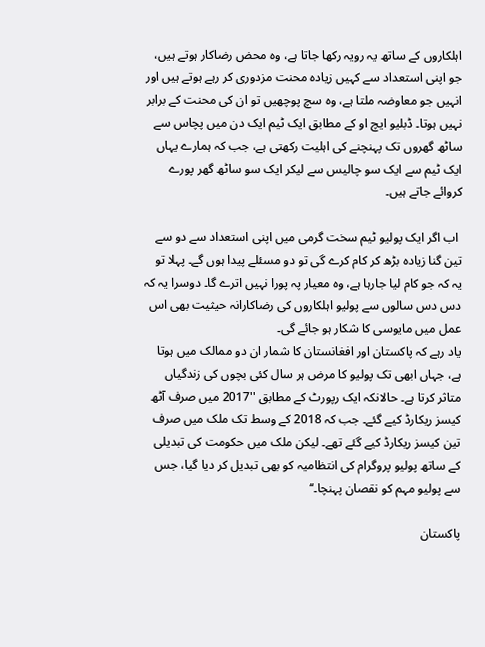اہلکاروں کے ساتھ یہ رویہ رکھا جاتا ہے، وہ محض رضاکار ہوتے ہیں، جو اپنی استعداد سے کہیں زیادہ محنت مزدوری کر رہے ہوتے ہیں اور انہیں جو معاوضہ ملتا ہے، وہ سچ پوچھیں تو ان کی محنت کے برابر نہیں ہوتا۔ ڈبلیو ایچ او کے مطابق ایک ٹیم ایک دن میں پچاس سے ساٹھ گھروں تک پہنچنے کی اہلیت رکھتی ہے، جب کہ ہمارے یہاں ایک ٹیم سے ایک سو چالیس سے لیکر ایک سو ساٹھ گھر پورے کروائے جاتے ہیں۔

 اب اگر ایک پولیو ٹیم سخت گرمی میں اپنی استعداد سے دو سے تین گنا زیادہ بڑھ کر کام کرے گی تو دو مسئلے پیدا ہوں گے۔ پہلا تو یہ کہ جو کام لیا جارہا ہے، وہ معیار پہ پورا نہیں اترے گا۔ دوسرا یہ کہ دس دس سالوں سے پولیو اہلکاروں کی رضاکارانہ حیثیت بھی اس عمل میں مایوسی کا شکار ہو جائے گی۔
یاد رہے کہ پاکستان اور افغانستان کا شمار ان دو ممالک میں ہوتا ہے، جہاں ابھی تک پولیو کا مرض ہر سال کئی بچوں کی زندگیاں متاثر کرتا ہے۔ حالانکہ ایک رپورٹ کے مطابق ''2017 میں صرف آٹھ کیسز ریکارڈ کیے گئے۔ جب کہ 2018 کے وسط تک ملک میں صرف تین کیسز ریکارڈ کیے گئے تھے۔ لیکن ملک میں حکومت کی تبدیلی کے ساتھ پولیو پروگرام کی انتظامیہ کو بھی تبدیل کر دیا گیا، جس سے پولیو مہم کو نقصان پہنچا۔‘‘

پاکستان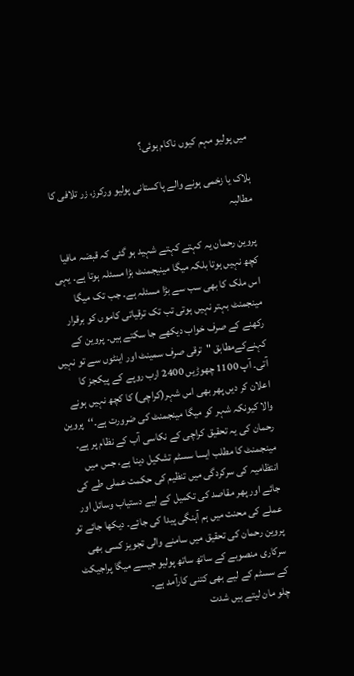میں پولیو مہم کیوں ناکام ہوئی؟

ہلاک یا زخمی ہونے والے پاکستانی پولیو ورکرز، زر تلافی کا مطالبہ

پروین رحمان یہ کہتے کہتے شہید ہو گئی کہ قبضہ مافیا کچھ نہیں ہوتا بلکہ میگا مینیجمنٹ بڑا مسئلہ ہوتا ہے۔ یہی اس ملک کا بھی سب سے بڑا مسئلہ ہے۔ جب تک میگا مینجمنٹ بہتر نہیں ہوتی تب تک ترقیاتی کاموں کو برقرار رکھنے کے صرف خواب دیکھے جا سکتے ہیں۔ پروین کے کہنےکےمطابق "ترقی صرف سمینٹ اور اینٹوں سے تو نہیں آتی۔ آپ 1100 چھوڑیں 2400 ارب روپے کے پیکجز کا اعلان کر دیں پھر بھی اس شہر(کراچی) کا کچھ نہیں ہونے والا کیونکہ شہر کو میگا مینجمنٹ کی ضرورت ہے۔‘‘  پروین رحمان کی یہ تحقیق کراچی کے نکاسی آب کے نظام پر ہے۔
مینجمنٹ کا مطلب ایسا سسٹم تشکیل دینا ہے، جس میں انتظامیہ کی سرکردگی میں تنظیم کی حکمت عملی طے کی جائے اور پھر مقاصد کی تکمیل کے لیے دستیاب وسائل اور عملے کی محنت میں ہم آہنگی پیدا کی جائے۔ دیکھا جائے تو پروین رحمان کی تحقیق میں سامنے والی تجویز کسی بھی سرکاری منصوبے کے ساتھ ساتھ پولیو جیسے میگا پراجیکٹ کے سسٹم کے لیے بھی کتنی کارآمد ہے۔
چلو مان لیتے ہیں شدت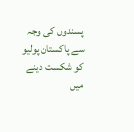پسندوں کی وجہ سے پاکستان پولیو کو شکست دینے میں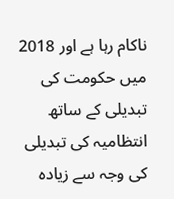ناکام رہا ہے اور 2018 میں حکومت کی تبدیلی کے ساتھ انتظامیہ کی تبدیلی کی وجہ سے زیادہ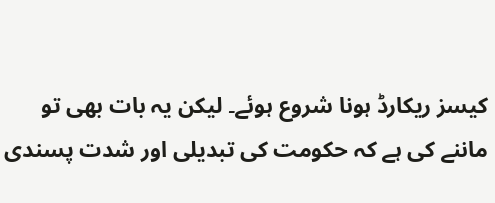کیسز ریکارڈ ہونا شروع ہوئے۔ لیکن یہ بات بھی تو ماننے کی ہے کہ حکومت کی تبدیلی اور شدت پسندی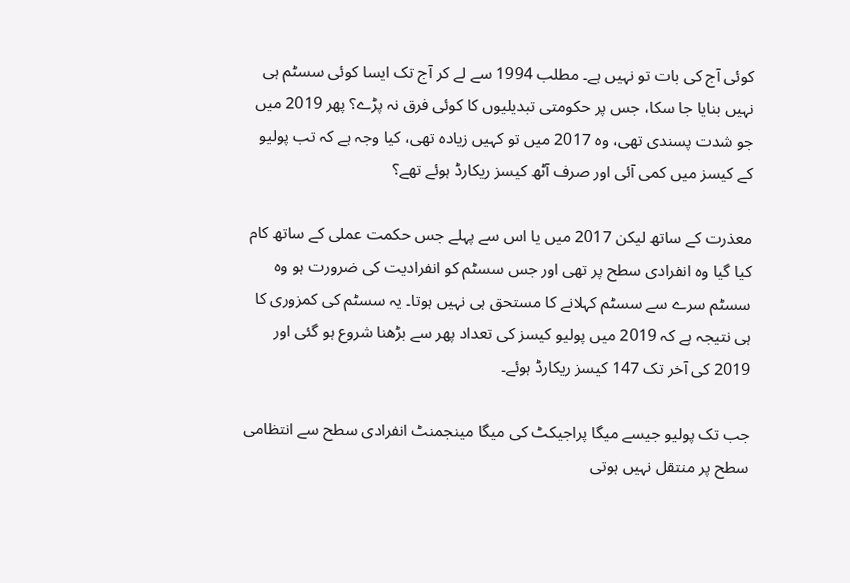کوئی آج کی بات تو نہیں ہے۔ مطلب 1994 سے لے کر آج تک ایسا کوئی سسٹم ہی نہیں بنایا جا سکا، جس پر حکومتی تبدیلیوں کا کوئی فرق نہ پڑے؟ پھر 2019 میں جو شدت پسندی تھی، وہ 2017 میں تو کہیں زیادہ تھی، کیا وجہ ہے کہ تب پولیو کے کیسز میں کمی آئی اور صرف آٹھ کیسز ریکارڈ ہوئے تھے؟

معذرت کے ساتھ لیکن 2017 میں یا اس سے پہلے جس حکمت عملی کے ساتھ کام کیا گیا وہ انفرادی سطح پر تھی اور جس سسٹم کو انفرادیت کی ضرورت ہو وہ سسٹم سرے سے سسٹم کہلانے کا مستحق ہی نہیں ہوتا۔ یہ سسٹم کی کمزوری کا ہی نتیجہ ہے کہ 2019 میں پولیو کیسز کی تعداد پھر سے بڑھنا شروع ہو گئی اور 2019 کی آخر تک 147 کیسز ریکارڈ ہوئے۔

جب تک پولیو جیسے میگا پراجیکٹ کی میگا مینجمنٹ انفرادی سطح سے انتظامی سطح پر منتقل نہیں ہوتی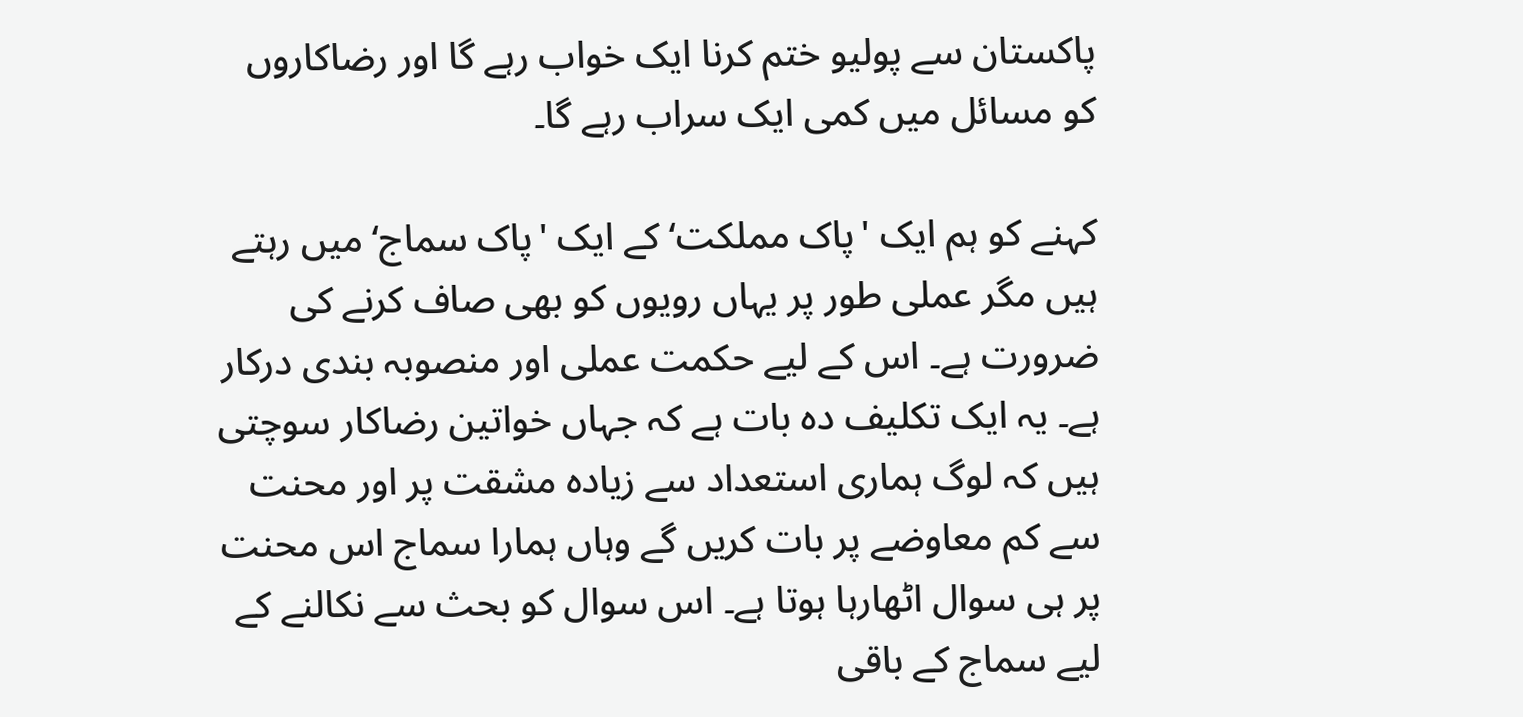پاکستان سے پولیو ختم کرنا ایک خواب رہے گا اور رضاکاروں کو مسائل میں کمی ایک سراب رہے گا۔

کہنے کو ہم ایک 'پاک مملکت‘ کے ایک 'پاک سماج‘ میں رہتے ہیں مگر عملی طور پر یہاں رویوں کو بھی صاف کرنے کی ضرورت ہے۔ اس کے لیے حکمت عملی اور منصوبہ بندی درکار ہے۔ یہ ایک تکلیف دہ بات ہے کہ جہاں خواتین رضاکار سوچتی ہیں کہ لوگ ہماری استعداد سے زیادہ مشقت پر اور محنت سے کم معاوضے پر بات کریں گے وہاں ہمارا سماج اس محنت پر ہی سوال اٹھارہا ہوتا ہے۔ اس سوال کو بحث سے نکالنے کے لیے سماج کے باقی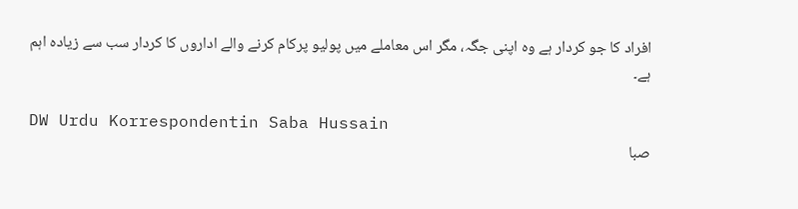افراد کا جو کردار ہے وہ اپنی جگہ، مگر اس معاملے میں پولیو پرکام کرنے والے اداروں کا کردار سب سے زیادہ اہم ہے۔

DW Urdu Korrespondentin Saba Hussain
صبا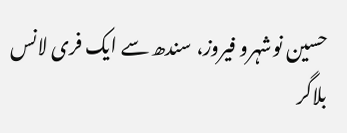حسین نوشہرو فیروز، سندھ سے ایک فری لانس بلاگر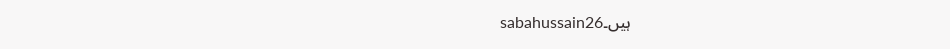ہیں۔sabahussain26